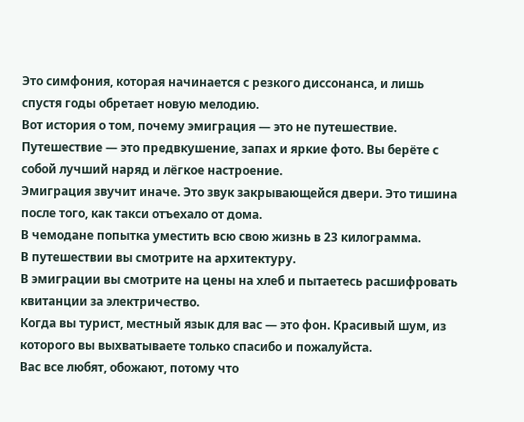Это симфония, которая начинается с резкого диссонанса, и лишь спустя годы обретает новую мелодию.
Вот история о том, почему эмиграция — это не путешествие.
Путешествие — это предвкушение, запах и яркие фото. Вы берёте с собой лучший наряд и лёгкое настроение.
Эмиграция звучит иначе. Это звук закрывающейся двери. Это тишина после того, как такси отъехало от дома.
В чемодане попытка уместить всю свою жизнь в 23 килограмма.
В путешествии вы смотрите на архитектуру.
В эмиграции вы смотрите на цены на хлеб и пытаетесь расшифровать квитанции за электричество.
Когда вы турист, местный язык для вас — это фон. Красивый шум, из которого вы выхватываете только спасибо и пожалуйста.
Вас все любят, обожают, потому что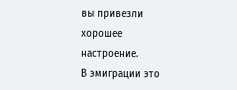вы привезли хорошее настроение.
В эмиграции это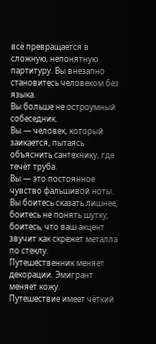всё превращается в сложную, непонятную партитуру. Вы внезапно становитесь человеком без языка.
Вы больше не остроумный собеседник.
Вы — человек, который заикается, пытаясь объяснить сантехнику, где течёт труба.
Вы — это постоянное чувство фальшивой ноты. Вы боитесь сказать лишнее, боитесь не понять шутку, боитесь, что ваш акцент звучит как скрежет металла по стеклу.
Путешественник меняет декорации. Эмигрант меняет кожу.
Путешествие имеет чёткий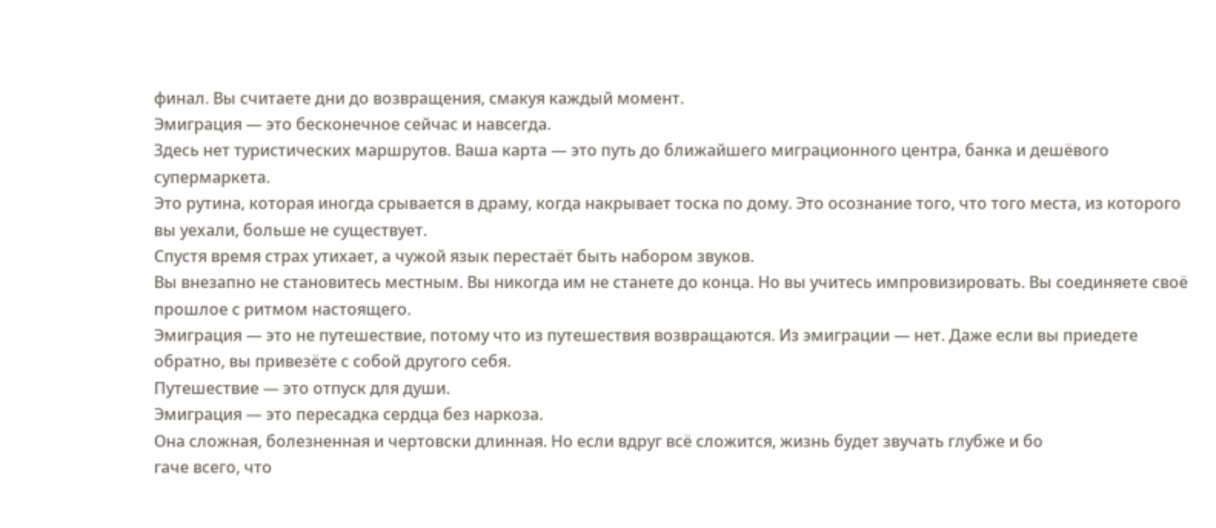финал. Вы считаете дни до возвращения, смакуя каждый момент.
Эмиграция — это бесконечное сейчас и навсегда.
Здесь нет туристических маршрутов. Ваша карта — это путь до ближайшего миграционного центра, банка и дешёвого супермаркета.
Это рутина, которая иногда срывается в драму, когда накрывает тоска по дому. Это осознание того, что того места, из которого вы уехали, больше не существует.
Спустя время страх утихает, а чужой язык перестаёт быть набором звуков.
Вы внезапно не становитесь местным. Вы никогда им не станете до конца. Но вы учитесь импровизировать. Вы соединяете своё прошлое с ритмом настоящего.
Эмиграция — это не путешествие, потому что из путешествия возвращаются. Из эмиграции — нет. Даже если вы приедете обратно, вы привезёте с собой другого себя.
Путешествие — это отпуск для души.
Эмиграция — это пересадка сердца без наркоза.
Она сложная, болезненная и чертовски длинная. Но если вдруг всё сложится, жизнь будет звучать глубже и бо
гаче всего, что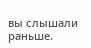вы слышали раньше.